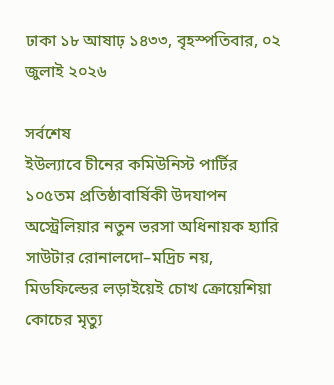ঢাকা ১৮ আষাঢ় ১৪৩৩, বৃহস্পতিবার, ০২ জুলাই ২০২৬

সর্বশেষ
ইউল্যাবে চীনের কমিউনিস্ট পার্টির ১০৫তম প্রতিষ্ঠাবার্ষিকী উদযাপন অস্ট্রেলিয়ার নতুন ভরসা অধিনায়ক হ্যারি সাউটার রোনালদো–মদ্রিচ নয়, মিডফিল্ডের লড়াইয়েই চোখ ক্রোয়েশিয়া কোচের মৃত্যু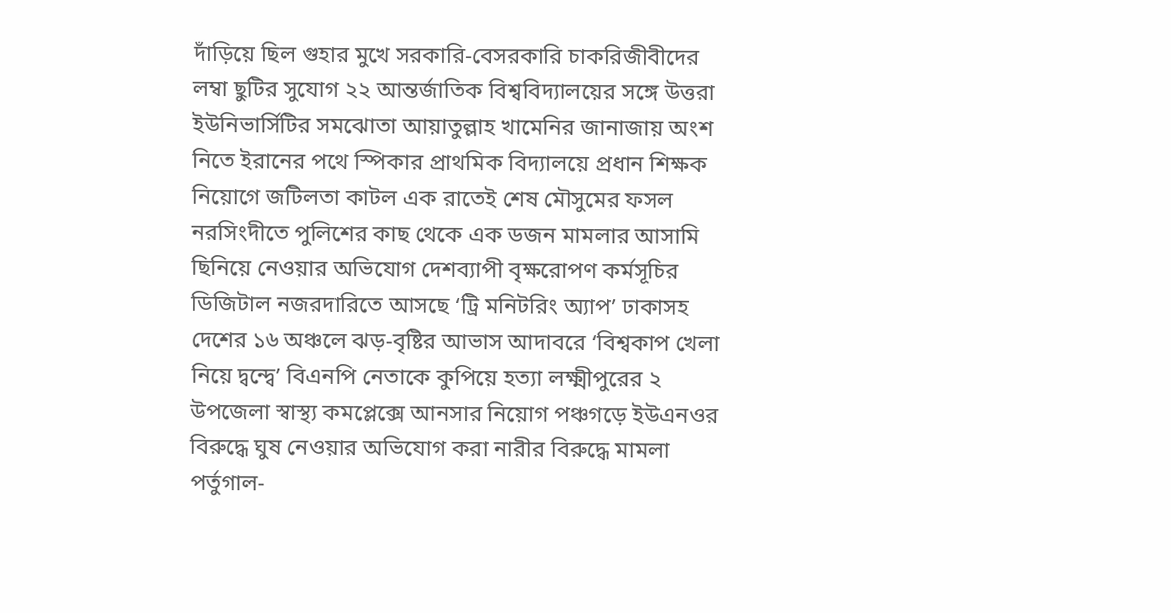দাঁড়িয়ে ছিল গুহার মুখে সরকারি-বেসরকারি চাকরিজীবীদের লম্বা ছুটির সুযোগ ২২ আন্তর্জাতিক বিশ্ববিদ্যালয়ের সঙ্গে উত্তরা ইউনিভার্সিটির সমঝোতা আয়াতুল্লাহ খামেনির জানাজায় অংশ নিতে ইরানের পথে স্পিকার প্রাথমিক বিদ্যালয়ে প্রধান শিক্ষক নিয়োগে জটিলতা কাটল এক রাতেই শেষ মৌসুমের ফসল নরসিংদীতে পুলিশের কাছ থেকে এক ডজন মামলার আসামি ছিনিয়ে নেওয়ার অভিযোগ দেশব্যাপী বৃক্ষরোপণ কর্মসূচির ডিজিটাল নজরদারিতে আসছে ‘ট্রি মনিটরিং অ্যাপ’ ঢাকাসহ দেশের ১৬ অঞ্চলে ঝড়-বৃষ্টির আভাস আদাবরে ‘বিশ্বকাপ খেলা নিয়ে দ্বন্দ্বে’ বিএনপি নেতাকে কুপিয়ে হত্যা লক্ষ্মীপুরের ২ উপজেলা স্বাস্থ্য কমপ্লেক্সে আনসার নিয়োগ পঞ্চগড়ে ইউএনওর বিরুদ্ধে ঘুষ নেওয়ার অভিযোগ করা নারীর বিরুদ্ধে মামলা পর্তুগাল-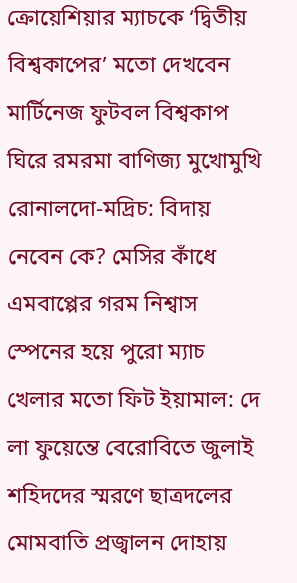ক্রোয়েশিয়ার ম্যাচকে ‘দ্বিতীয় বিশ্বকাপের’ মতো দেখবেন মার্টিনেজ ফুটবল বিশ্বকাপ ঘিরে রমরমা বাণিজ্য মুখোমুখি রোনালদো-মদ্রিচ: বিদায় নেবেন কে? মেসির কাঁধে এমবাপ্পের গরম নিশ্বাস স্পেনের হয়ে পুরো ম্যাচ খেলার মতো ফিট ইয়ামাল: দে লা ফুয়েন্তে বেরোবিতে জুলাই শহিদদের স্মরণে ছাত্রদলের মোমবাতি প্রজ্বালন দোহায়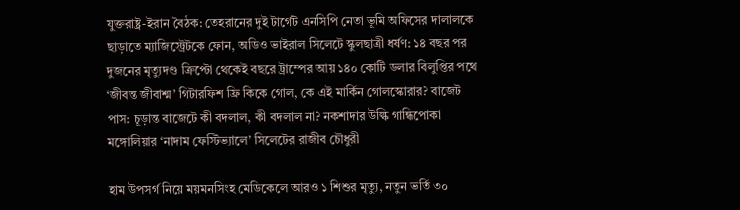যুক্তরাষ্ট্র-ইরান বৈঠক: তেহরানের দুই টার্গেট এনসিপি নেতা ভূমি অফিসের দালালকে ছাড়াতে ম্যাজিস্ট্রেটকে ফোন, অডিও ভাইরাল সিলেটে স্কুলছাত্রী ধর্ষণ: ১৪ বছর পর দুজনের মৃত্যুদণ্ড ক্রিপ্টো থেকেই বছরে ট্রাম্পের আয় ১৪০ কোটি ডলার বিলুপ্তির পথে ‘জীবন্ত জীবাশ্ম’ গিটারফিশ ফ্রি কিকে গোল, কে এই মার্কিন গোলস্কোরার? বাজেট পাস: চূড়ান্ত বাজেটে কী বদলাল, কী বদলাল না? নকশাদার উল্কি গান্ধিপোকা মঙ্গোলিয়ার ‘নাদাম ফেস্টিভ্যালে’ সিলেটের রাজীব চৌধুরী

হাম উপসর্গ নিয়ে ময়মনসিংহ মেডিকেলে আরও ১ শিশুর মৃত্যু, নতুন ভর্তি ৩০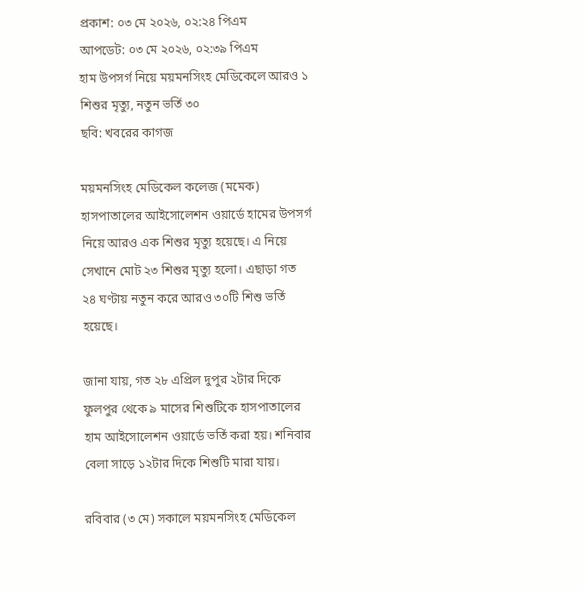প্রকাশ: ০৩ মে ২০২৬, ০২:২৪ পিএম
আপডেট: ০৩ মে ২০২৬, ০২:৩৯ পিএম
হাম উপসর্গ নিয়ে ময়মনসিংহ মেডিকেলে আরও ১ শিশুর মৃত্যু, নতুন ভর্তি ৩০
ছবি: খবরের কাগজ

ময়মনসিংহ মেডিকেল কলেজ (মমেক) হাসপাতালের আইসোলেশন ওয়ার্ডে হামের উপসর্গ নিয়ে আরও এক শিশুর মৃত্যু হয়েছে। এ নিয়ে সেখানে মোট ২৩ শিশুর মৃত্যু হলো। এছাড়া গত ২৪ ঘণ্টায় নতুন করে আরও ৩০টি শিশু ভর্তি হয়েছে।

জানা যায়, গত ২৮ এপ্রিল দুপুর ২টার দিকে ফুলপুর থেকে ৯ মাসের শিশুটিকে হাসপাতালের হাম আইসোলেশন ওয়ার্ডে ভর্তি করা হয়। শনিবার বেলা সাড়ে ১২টার দিকে শিশুটি মারা যায়।

রবিবার (৩ মে) সকালে ময়মনসিংহ মেডিকেল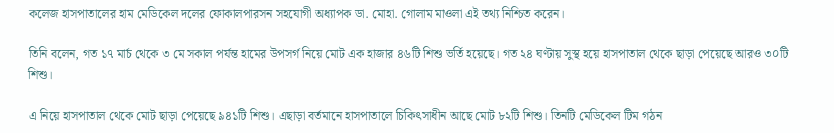কলেজ হাসপাতালের হাম মেডিকেল দলের ফোকালপারসন সহযোগী অধ্যাপক ডা. মোহা. গোলাম মাওলা এই তথ্য নিশ্চিত করেন।

তিনি বলেন, গত ১৭ মার্চ থেকে ৩ মে সকাল পর্যন্ত হামের উপসর্গ নিয়ে মোট এক হাজার ৪৬টি শিশু ভর্তি হয়েছে। গত ২৪ ঘণ্টায় সুস্থ হয়ে হাসপাতাল থেকে ছাড়া পেয়েছে আরও ৩০টি শিশু।

এ নিয়ে হাসপাতাল থেকে মোট ছাড়া পেয়েছে ৯৪১টি শিশু। এছাড়া বর্তমানে হাসপাতালে চিকিৎসাধীন আছে মোট ৮২টি শিশু। তিনটি মেডিকেল টিম গঠন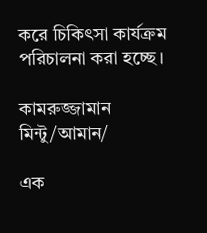করে চিকিৎসা কার্যক্রম পরিচালনা করা হচ্ছে।

কামরুজ্জামান মিন্টু/আমান/

এক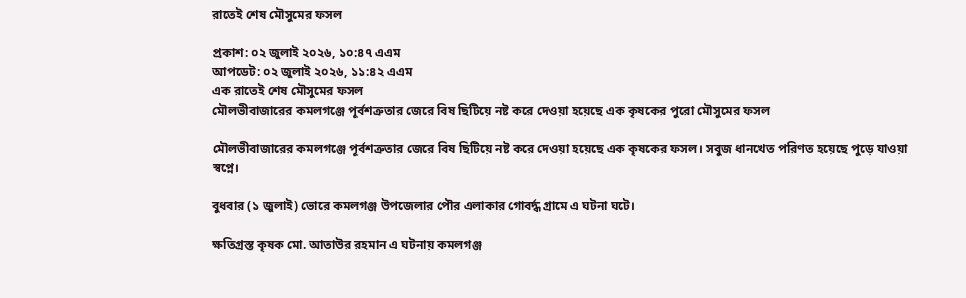রাতেই শেষ মৌসুমের ফসল

প্রকাশ: ০২ জুলাই ২০২৬, ১০:৪৭ এএম
আপডেট: ০২ জুলাই ২০২৬, ১১:৪২ এএম
এক রাতেই শেষ মৌসুমের ফসল
মৌলভীবাজারের কমলগঞ্জে পূর্বশত্রুতার জেরে বিষ ছিটিয়ে নষ্ট করে দেওয়া হয়েছে এক কৃষকের পুরো মৌসুমের ফসল

মৌলভীবাজারের কমলগঞ্জে পূর্বশত্রুতার জেরে বিষ ছিটিয়ে নষ্ট করে দেওয়া হয়েছে এক কৃষকের ফসল। সবুজ ধানখেত পরিণত হয়েছে পুড়ে যাওয়া স্বপ্নে।

বুধবার (১ জুলাই) ভোরে কমলগঞ্জ উপজেলার পৌর এলাকার গোবর্দ্ধ গ্রামে এ ঘটনা ঘটে।

ক্ষতিগ্রস্ত কৃষক মো. আতাউর রহমান এ ঘটনায় কমলগঞ্জ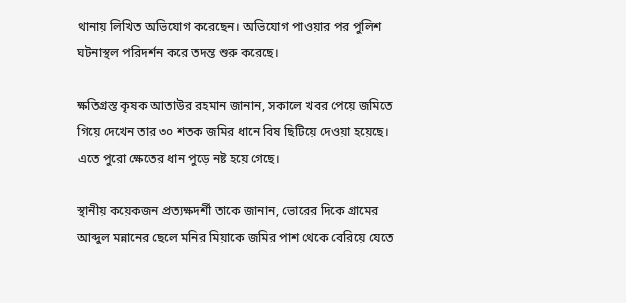থানায় লিখিত অভিযোগ করেছেন। অভিযোগ পাওয়ার পর পুলিশ ঘটনাস্থল পরিদর্শন করে তদন্ত শুরু করেছে।

ক্ষতিগ্রস্ত কৃষক আতাউর রহমান জানান, সকালে খবর পেয়ে জমিতে গিয়ে দেখেন তার ৩০ শতক জমির ধানে বিষ ছিটিয়ে দেওয়া হয়েছে। এতে পুরো ক্ষেতের ধান পুড়ে নষ্ট হয়ে গেছে।

স্থানীয় কয়েকজন প্রত্যক্ষদর্শী তাকে জানান, ভোরের দিকে গ্রামের আব্দুল মন্নানের ছেলে মনির মিয়াকে জমির পাশ থেকে বেরিয়ে যেতে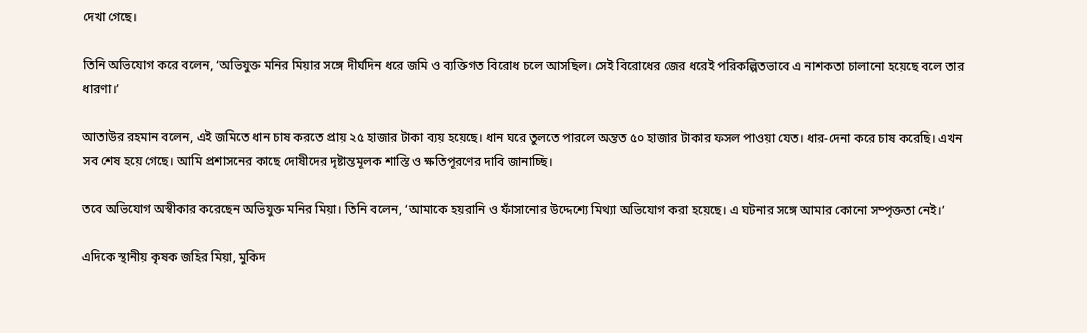দেখা গেছে।

তিনি অভিযোগ করে বলেন, ‘অভিযুক্ত মনির মিয়ার সঙ্গে দীর্ঘদিন ধরে জমি ও ব্যক্তিগত বিরোধ চলে আসছিল। সেই বিরোধের জের ধরেই পরিকল্পিতভাবে এ নাশকতা চালানো হয়েছে বলে তার ধারণা।’

আতাউর রহমান বলেন, এই জমিতে ধান চাষ করতে প্রায় ২৫ হাজার টাকা ব্যয় হয়েছে। ধান ঘরে তুলতে পারলে অন্তত ৫০ হাজার টাকার ফসল পাওয়া যেত। ধার-দেনা করে চাষ করেছি। এখন সব শেষ হয়ে গেছে। আমি প্রশাসনের কাছে দোষীদের দৃষ্টান্তমূলক শাস্তি ও ক্ষতিপূরণের দাবি জানাচ্ছি।

তবে অভিযোগ অস্বীকার করেছেন অভিযুক্ত মনির মিয়া। তিনি বলেন, ‘আমাকে হয়রানি ও ফাঁসানোর উদ্দেশ্যে মিথ্যা অভিযোগ করা হয়েছে। এ ঘটনার সঙ্গে আমার কোনো সম্পৃক্ততা নেই।’

এদিকে স্থানীয় কৃষক জহির মিয়া, মুকিদ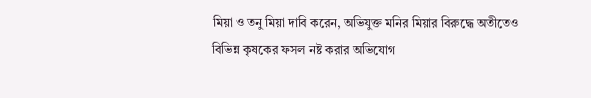মিয়া ও তনু মিয়া দাবি করেন, অভিযুক্ত মনির মিয়ার বিরুদ্ধে অতীতেও বিভিন্ন কৃষকের ফসল নষ্ট করার অভিযোগ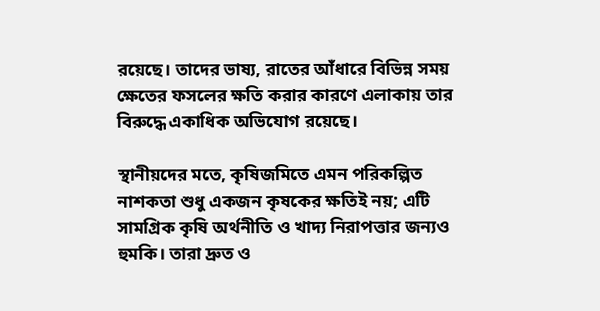রয়েছে। তাদের ভাষ্য, রাতের আঁধারে বিভিন্ন সময় ক্ষেতের ফসলের ক্ষতি করার কারণে এলাকায় তার বিরুদ্ধে একাধিক অভিযোগ রয়েছে।

স্থানীয়দের মতে, কৃষিজমিতে এমন পরিকল্পিত নাশকতা শুধু একজন কৃষকের ক্ষতিই নয়; এটি সামগ্রিক কৃষি অর্থনীতি ও খাদ্য নিরাপত্তার জন্যও হুমকি। তারা দ্রুত ও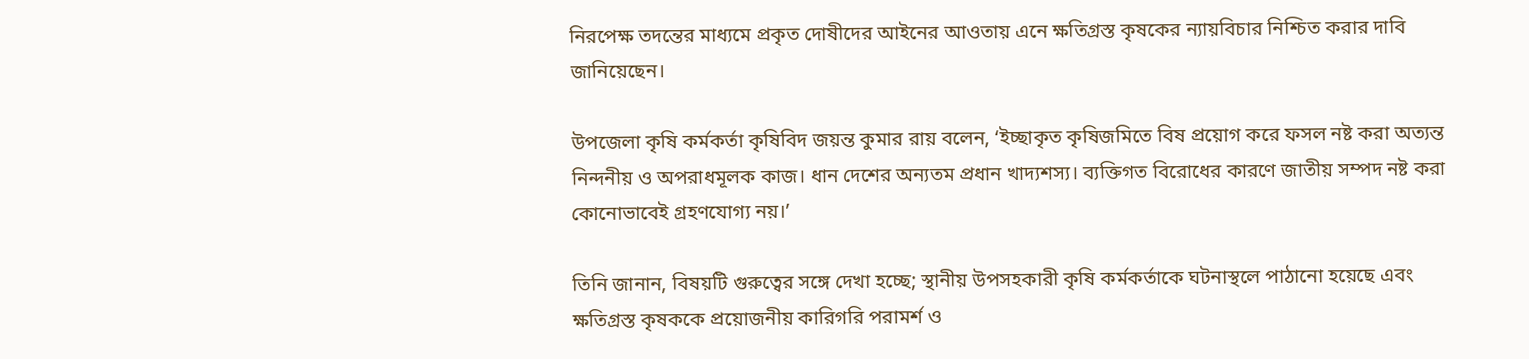নিরপেক্ষ তদন্তের মাধ্যমে প্রকৃত দোষীদের আইনের আওতায় এনে ক্ষতিগ্রস্ত কৃষকের ন্যায়বিচার নিশ্চিত করার দাবি জানিয়েছেন।

উপজেলা কৃষি কর্মকর্তা কৃষিবিদ জয়ন্ত কুমার রায় বলেন, ‘ইচ্ছাকৃত কৃষিজমিতে বিষ প্রয়োগ করে ফসল নষ্ট করা অত্যন্ত নিন্দনীয় ও অপরাধমূলক কাজ। ধান দেশের অন্যতম প্রধান খাদ্যশস্য। ব্যক্তিগত বিরোধের কারণে জাতীয় সম্পদ নষ্ট করা কোনোভাবেই গ্রহণযোগ্য নয়।’

তিনি জানান, বিষয়টি গুরুত্বের সঙ্গে দেখা হচ্ছে; স্থানীয় উপসহকারী কৃষি কর্মকর্তাকে ঘটনাস্থলে পাঠানো হয়েছে এবং ক্ষতিগ্রস্ত কৃষককে প্রয়োজনীয় কারিগরি পরামর্শ ও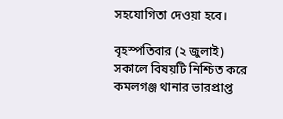সহযোগিতা দেওয়া হবে।

বৃহস্পতিবার (২ জুলাই) সকালে বিষয়টি নিশ্চিত করে কমলগঞ্জ থানার ভারপ্রাপ্ত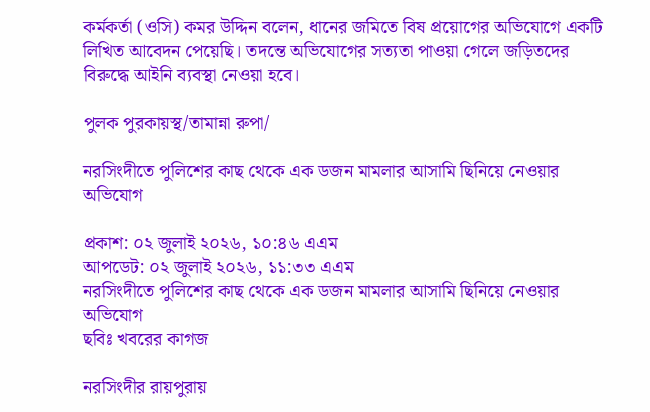কর্মকর্তা (ওসি) কমর উদ্দিন বলেন, ধানের জমিতে বিষ প্রয়োগের অভিযোগে একটি লিখিত আবেদন পেয়েছি। তদন্তে অভিযোগের সত্যতা পাওয়া গেলে জড়িতদের বিরুদ্ধে আইনি ব্যবস্থা নেওয়া হবে।

পুলক পুরকায়স্থ/তামান্না রুপা/

নরসিংদীতে পুলিশের কাছ থেকে এক ডজন মামলার আসামি ছিনিয়ে নেওয়ার অভিযোগ

প্রকাশ: ০২ জুলাই ২০২৬, ১০:৪৬ এএম
আপডেট: ০২ জুলাই ২০২৬, ১১:৩৩ এএম
নরসিংদীতে পুলিশের কাছ থেকে এক ডজন মামলার আসামি ছিনিয়ে নেওয়ার অভিযোগ
ছবিঃ খবরের কাগজ

নরসিংদীর রায়পুরায়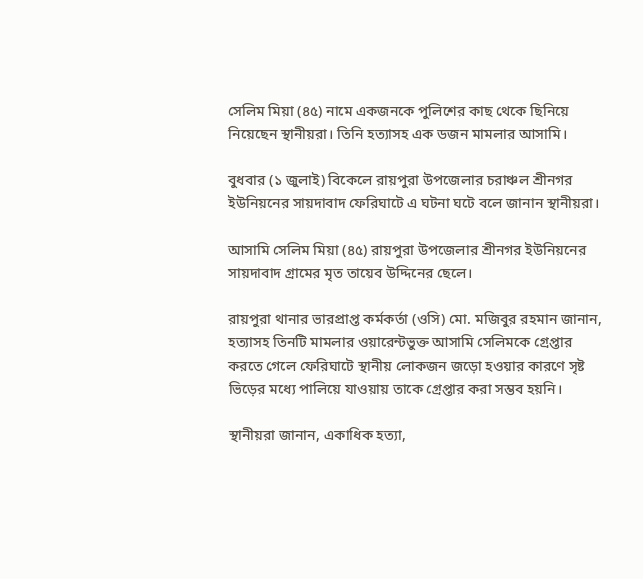সেলিম মিয়া (৪৫) নামে একজনকে পুলিশের কাছ থেকে ছিনিয়ে নিয়েছেন স্থানীয়রা। তিনি হত্যাসহ এক ডজন মামলার আসামি।

বুধবার (১ জুলাই) বিকেলে রায়পুরা উপজেলার চরাঞ্চল শ্রীনগর ইউনিয়নের সায়দাবাদ ফেরিঘাটে এ ঘটনা ঘটে বলে জানান স্থানীয়রা।

আসামি সেলিম মিয়া (৪৫) রায়পুরা উপজেলার শ্রীনগর ইউনিয়নের সায়দাবাদ গ্রামের মৃত তায়েব উদ্দিনের ছেলে।

রায়পুরা থানার ভারপ্রাপ্ত কর্মকর্তা (ওসি) মো. মজিবুর রহমান জানান, হত্যাসহ তিনটি মামলার ওয়ারেন্টভুক্ত আসামি সেলিমকে গ্রেপ্তার করতে গেলে ফেরিঘাটে স্থানীয় লোকজন জড়ো হওয়ার কারণে সৃষ্ট ভিড়ের মধ্যে পালিয়ে যাওয়ায় তাকে গ্রেপ্তার করা সম্ভব হয়নি।

স্থানীয়রা জানান, একাধিক হত্যা,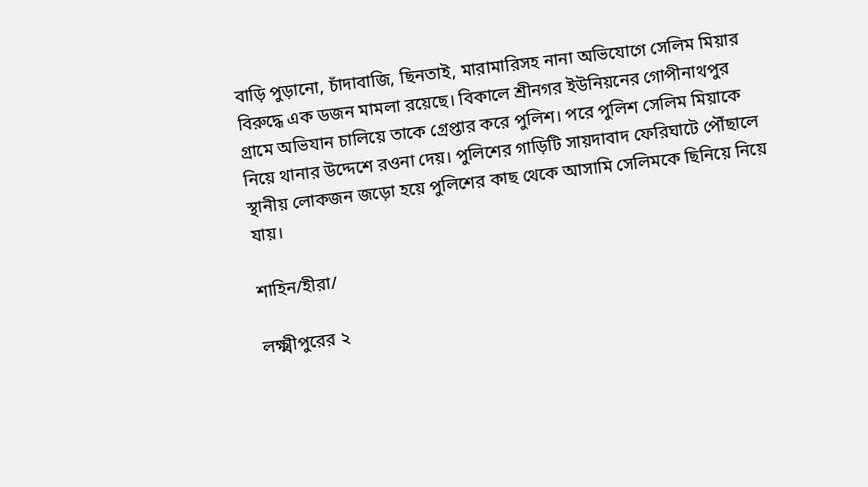বাড়ি পুড়ানো, চাঁদাবাজি, ছিনতাই, মারামারিসহ নানা অভিযোগে সেলিম মিয়ার বিরুদ্ধে এক ডজন মামলা রয়েছে। বিকালে শ্রীনগর ইউনিয়নের গোপীনাথপুর গ্রামে অভিযান চালিয়ে তাকে গ্রেপ্তার করে পুলিশ। পরে পুলিশ সেলিম মিয়াকে নিয়ে থানার উদ্দেশে রওনা দেয়। পুলিশের গাড়িটি সায়দাবাদ ফেরিঘাটে পৌঁছালে স্থানীয় লোকজন জড়ো হয়ে পুলিশের কাছ থেকে আসামি সেলিমকে ছিনিয়ে নিয়ে যায়।

শাহিন/হীরা/

লক্ষ্মীপুরের ২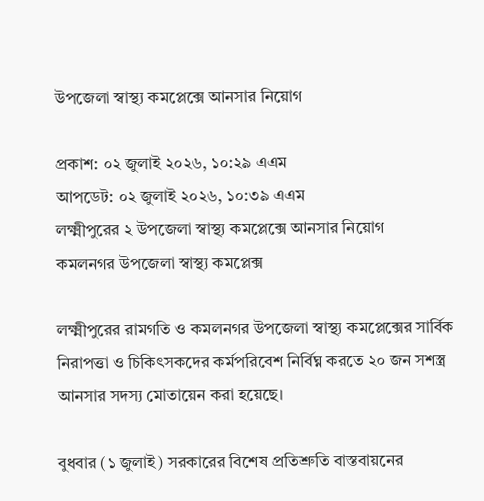উপজেলা স্বাস্থ্য কমপ্লেক্সে আনসার নিয়োগ

প্রকাশ: ০২ জুলাই ২০২৬, ১০:২৯ এএম
আপডেট: ০২ জুলাই ২০২৬, ১০:৩৯ এএম
লক্ষ্মীপুরের ২ উপজেলা স্বাস্থ্য কমপ্লেক্সে আনসার নিয়োগ
কমলনগর উপজেলা স্বাস্থ্য কমপ্লেক্স

লক্ষ্মীপুরের রামগতি ও কমলনগর উপজেলা স্বাস্থ্য কমপ্লেক্সের সার্বিক নিরাপত্তা ও চিকিৎসকদের কর্মপরিবেশ নির্বিঘ্ন করতে ২০ জন সশস্ত্র আনসার সদস্য মোতায়েন করা হয়েছে।

বুধবার (১ জুলাই) সরকারের বিশেষ প্রতিশ্রুতি বাস্তবায়নের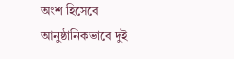অংশ হিসেবে আনুষ্ঠানিকভাবে দুই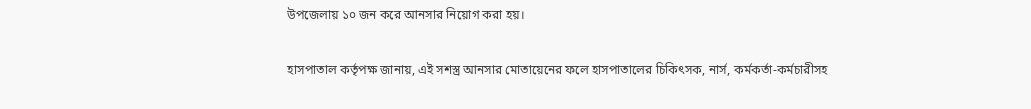উপজেলায় ১০ জন করে আনসার নিয়োগ করা হয়।

হাসপাতাল কর্তৃপক্ষ জানায়, এই সশস্ত্র আনসার মোতায়েনের ফলে হাসপাতালের চিকিৎসক, নার্স, কর্মকর্তা-কর্মচারীসহ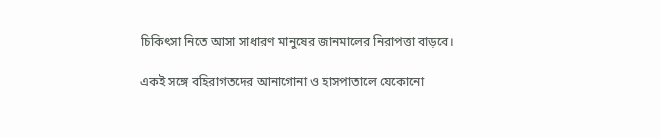চিকিৎসা নিতে আসা সাধারণ মানুষের জানমালের নিরাপত্তা বাড়বে।

একই সঙ্গে বহিরাগতদের আনাগোনা ও হাসপাতালে যেকোনো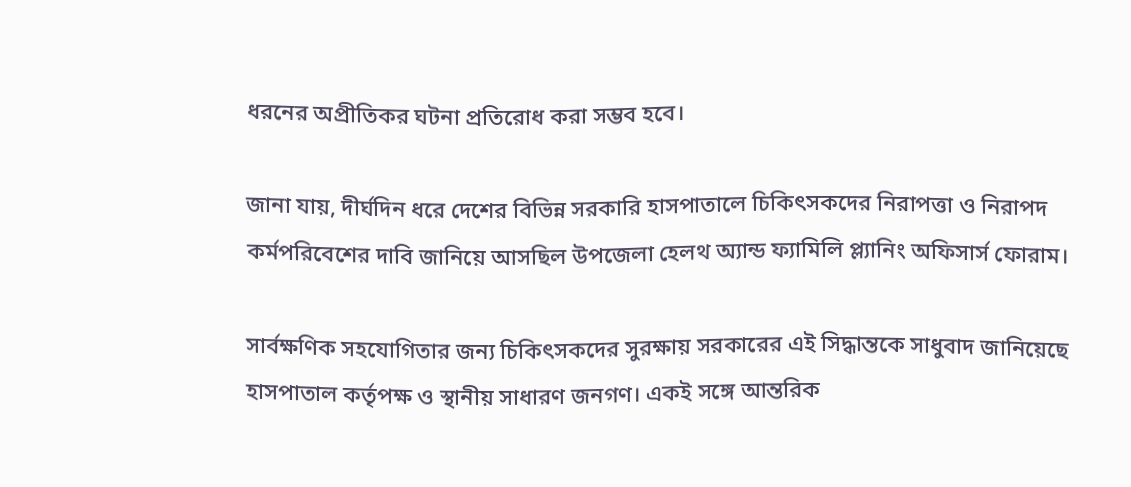ধরনের অপ্রীতিকর ঘটনা প্রতিরোধ করা সম্ভব হবে।

জানা যায়, দীর্ঘদিন ধরে দেশের বিভিন্ন সরকারি হাসপাতালে চিকিৎসকদের নিরাপত্তা ও নিরাপদ কর্মপরিবেশের দাবি জানিয়ে আসছিল উপজেলা হেলথ অ্যান্ড ফ্যামিলি প্ল্যানিং অফিসার্স ফোরাম।

সার্বক্ষণিক সহযোগিতার জন্য চিকিৎসকদের সুরক্ষায় সরকারের এই সিদ্ধান্তকে সাধুবাদ জানিয়েছে হাসপাতাল কর্তৃপক্ষ ও স্থানীয় সাধারণ জনগণ। একই সঙ্গে আন্তরিক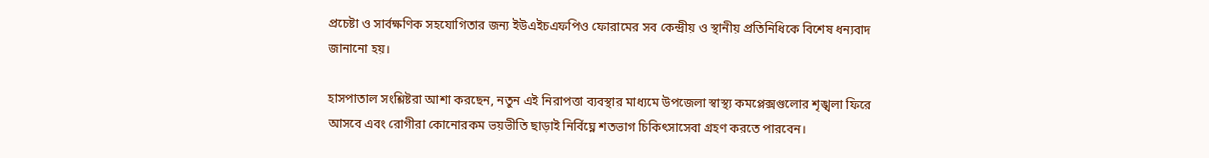প্রচেষ্টা ও সার্বক্ষণিক সহযোগিতার জন্য ইউএইচএফপিও ফোরামের সব কেন্দ্রীয় ও স্থানীয় প্রতিনিধিকে বিশেষ ধন্যবাদ জানানো হয়।

হাসপাতাল সংশ্লিষ্টরা আশা করছেন, নতুন এই নিরাপত্তা ব্যবস্থার মাধ্যমে উপজেলা স্বাস্থ্য কমপ্লেক্সগুলোর শৃঙ্খলা ফিরে আসবে এবং রোগীরা কোনোরকম ভয়ভীতি ছাড়াই নির্বিঘ্নে শতভাগ চিকিৎসাসেবা গ্রহণ করতে পারবেন।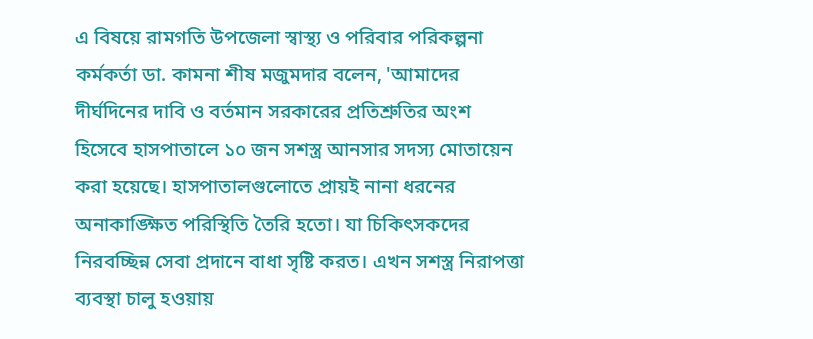এ বিষয়ে রামগতি উপজেলা স্বাস্থ্য ও পরিবার পরিকল্পনা কর্মকর্তা ডা. কামনা শীষ মজুমদার বলেন, 'আমাদের দীর্ঘদিনের দাবি ও বর্তমান সরকারের প্রতিশ্রুতির অংশ হিসেবে হাসপাতালে ১০ জন সশস্ত্র আনসার সদস্য মোতায়েন করা হয়েছে। হাসপাতালগুলোতে প্রায়ই নানা ধরনের অনাকাঙ্ক্ষিত পরিস্থিতি তৈরি হতো। যা চিকিৎসকদের নিরবচ্ছিন্ন সেবা প্রদানে বাধা সৃষ্টি করত। এখন সশস্ত্র নিরাপত্তা ব্যবস্থা চালু হওয়ায়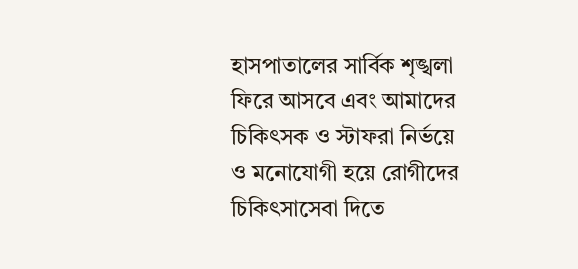হাসপাতালের সার্বিক শৃঙ্খলা ফিরে আসবে এবং আমাদের চিকিৎসক ও স্টাফরা নির্ভয়ে ও মনোযোগী হয়ে রোগীদের চিকিৎসাসেবা দিতে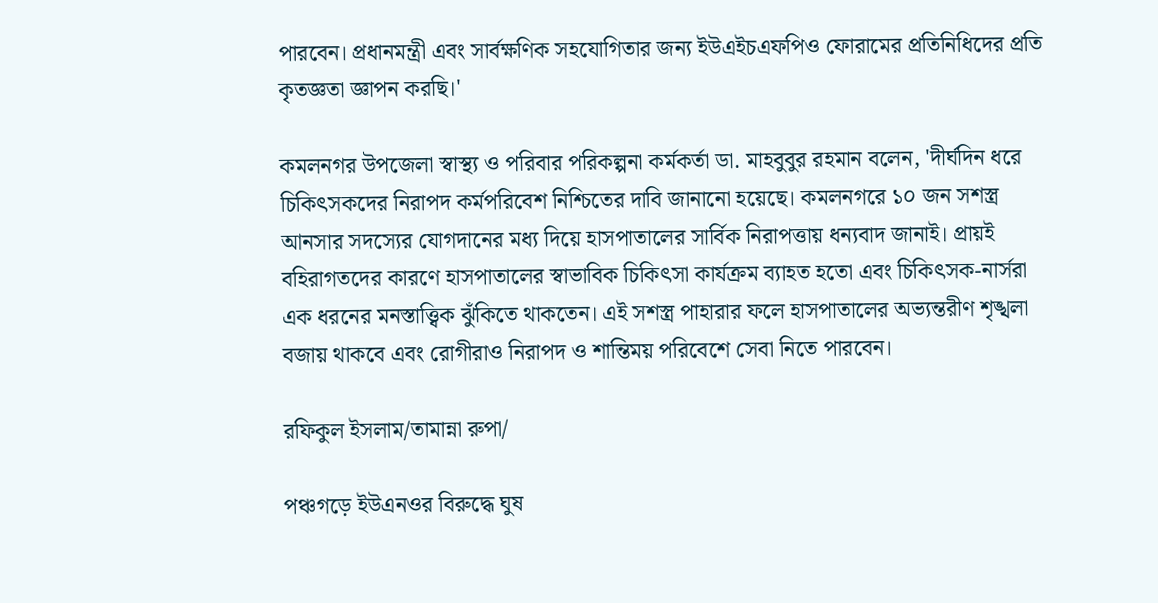পারবেন। প্রধানমন্ত্রী এবং সার্বক্ষণিক সহযোগিতার জন্য ইউএইচএফপিও ফোরামের প্রতিনিধিদের প্রতি কৃতজ্ঞতা জ্ঞাপন করছি।'

কমলনগর উপজেলা স্বাস্থ্য ও পরিবার পরিকল্পনা কর্মকর্তা ডা. মাহবুবুর রহমান বলেন, 'দীর্ঘদিন ধরে চিকিৎসকদের নিরাপদ কর্মপরিবেশ নিশ্চিতের দাবি জানানো হয়েছে। কমলনগরে ১০ জন সশস্ত্র আনসার সদস্যের যোগদানের মধ্য দিয়ে হাসপাতালের সার্বিক নিরাপত্তায় ধন্যবাদ জানাই। প্রায়ই বহিরাগতদের কারণে হাসপাতালের স্বাভাবিক চিকিৎসা কার্যক্রম ব্যাহত হতো এবং চিকিৎসক-নার্সরা এক ধরনের মনস্তাত্ত্বিক ঝুঁকিতে থাকতেন। এই সশস্ত্র পাহারার ফলে হাসপাতালের অভ্যন্তরীণ শৃঙ্খলা বজায় থাকবে এবং রোগীরাও নিরাপদ ও শান্তিময় পরিবেশে সেবা নিতে পারবেন।

রফিকুল ইসলাম/তামান্না রুপা/

পঞ্চগড়ে ইউএনওর বিরুদ্ধে ঘুষ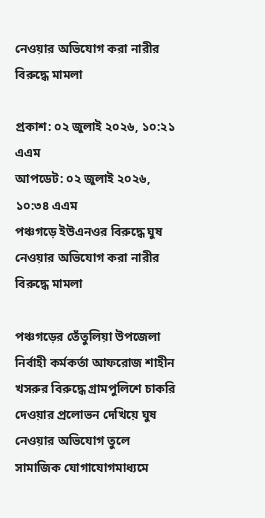নেওয়ার অভিযোগ করা নারীর বিরুদ্ধে মামলা

প্রকাশ: ০২ জুলাই ২০২৬, ১০:২১ এএম
আপডেট: ০২ জুলাই ২০২৬, ১০:৩৪ এএম
পঞ্চগড়ে ইউএনওর বিরুদ্ধে ঘুষ নেওয়ার অভিযোগ করা নারীর বিরুদ্ধে মামলা

পঞ্চগড়ের তেঁতুলিয়া উপজেলা নির্বাহী কর্মকর্তা আফরোজ শাহীন খসরুর বিরুদ্ধে গ্রামপুলিশে চাকরি দেওয়ার প্রলোভন দেখিয়ে ঘুষ নেওয়ার অভিযোগ তুলে সামাজিক যোগাযোগমাধ্যমে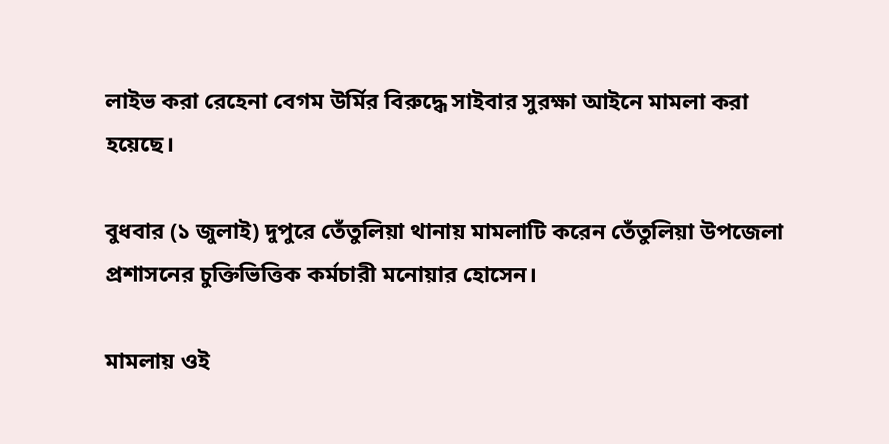লাইভ করা রেহেনা বেগম উর্মির বিরুদ্ধে সাইবার সুরক্ষা আইনে মামলা করা হয়েছে।

বুধবার (১ জুলাই) দুপুরে তেঁতুলিয়া থানায় মামলাটি করেন তেঁতুলিয়া উপজেলা প্রশাসনের চুক্তিভিত্তিক কর্মচারী মনোয়ার হোসেন।

মামলায় ওই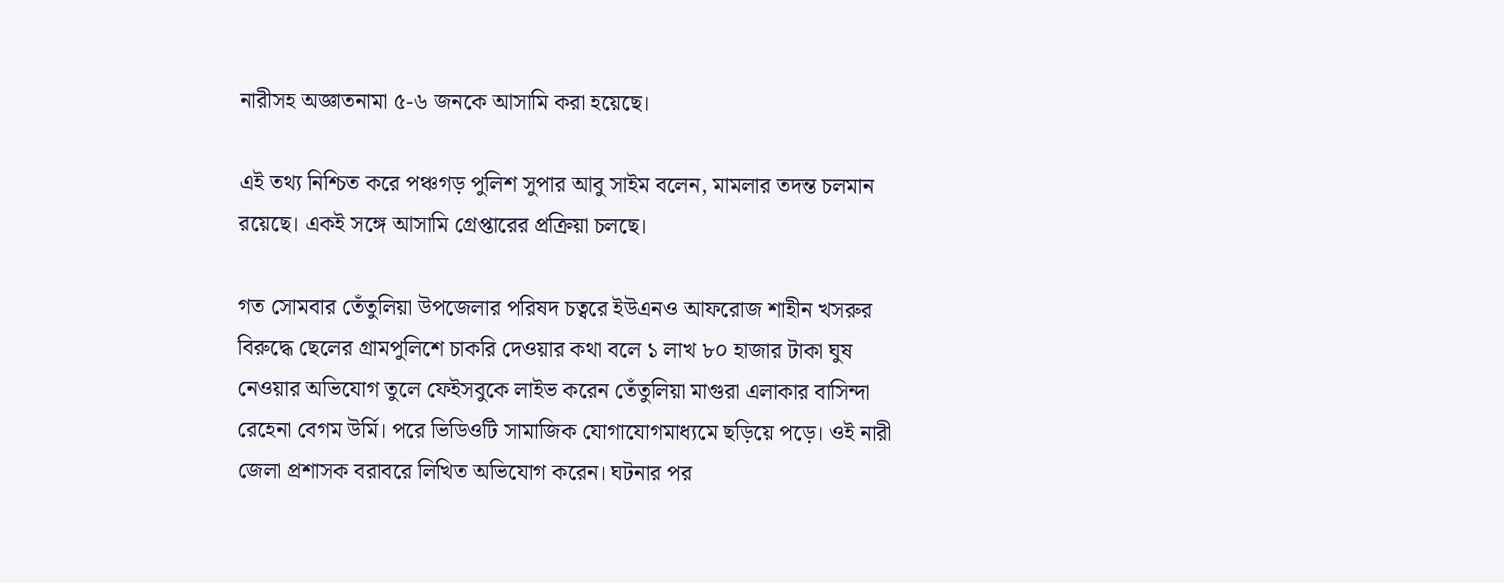নারীসহ অজ্ঞাতনামা ৫-৬ জনকে আসামি করা হয়েছে।

এই তথ্য নিশ্চিত করে পঞ্চগড় পুলিশ সুপার আবু সাইম বলেন, মামলার তদন্ত চলমান রয়েছে। একই সঙ্গে আসামি গ্রেপ্তারের প্রক্রিয়া চলছে।

গত সোমবার তেঁতুলিয়া উপজেলার পরিষদ চত্বরে ইউএনও আফরোজ শাহীন খসরুর বিরুদ্ধে ছেলের গ্রামপুলিশে চাকরি দেওয়ার কথা বলে ১ লাখ ৮০ হাজার টাকা ঘুষ নেওয়ার অভিযোগ তুলে ফেইসবুকে লাইভ করেন তেঁতুলিয়া মাগুরা এলাকার বাসিন্দা রেহেনা বেগম উর্মি। পরে ভিডিওটি সামাজিক যোগাযোগমাধ্যমে ছড়িয়ে পড়ে। ওই নারী জেলা প্রশাসক বরাবরে লিখিত অভিযোগ করেন। ঘটনার পর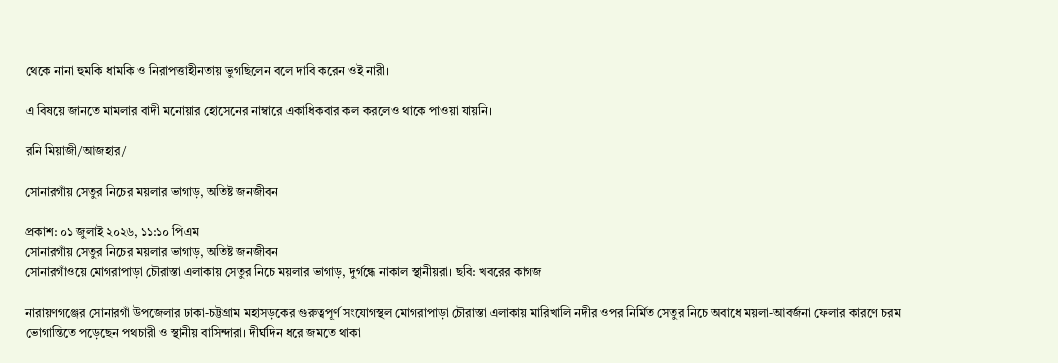থেকে নানা হুমকি ধামকি ও নিরাপত্তাহীনতায় ভুগছিলেন বলে দাবি করেন ওই নারী।

এ বিষয়ে জানতে মামলার বাদী মনোয়ার হোসেনের নাম্বারে একাধিকবার কল করলেও থাকে পাওয়া যায়নি।

রনি মিয়াজী/আজহার/

সোনারগাঁয় সেতুর নিচের ময়লার ভাগাড়, অতিষ্ট জনজীবন

প্রকাশ: ০১ জুলাই ২০২৬, ১১:১০ পিএম
সোনারগাঁয় সেতুর নিচের ময়লার ভাগাড়, অতিষ্ট জনজীবন
সোনারগাঁওয়ে মোগরাপাড়া চৌরাস্তা এলাকায় সেতুর নিচে ময়লার ভাগাড়, দুর্গন্ধে নাকাল স্থানীয়রা। ছবি: খবরের কাগজ

নারায়ণগঞ্জের সোনারগাঁ উপজেলার ঢাকা-চট্টগ্রাম মহাসড়কের গুরুত্বপূর্ণ সংযোগস্থল মোগরাপাড়া চৌরাস্তা এলাকায় মারিখালি নদীর ওপর নির্মিত সেতুর নিচে অবাধে ময়লা-আবর্জনা ফেলার কারণে চরম ভোগান্তিতে পড়েছেন পথচারী ও স্থানীয় বাসিন্দারা। দীর্ঘদিন ধরে জমতে থাকা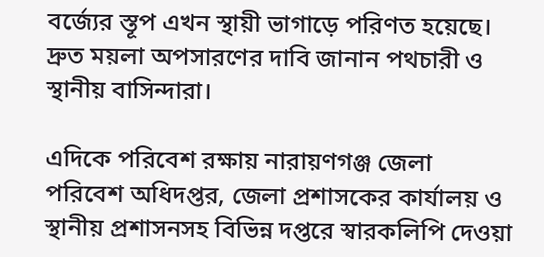বর্জ্যের স্তূপ এখন স্থায়ী ভাগাড়ে পরিণত হয়েছে। দ্রুত ময়লা অপসারণের দাবি জানান পথচারী ও স্থানীয় বাসিন্দারা।

এদিকে পরিবেশ রক্ষায় নারায়ণগঞ্জ জেলা পরিবেশ অধিদপ্তর, জেলা প্রশাসকের কার্যালয় ও স্থানীয় প্রশাসনসহ বিভিন্ন দপ্তরে স্বারকলিপি দেওয়া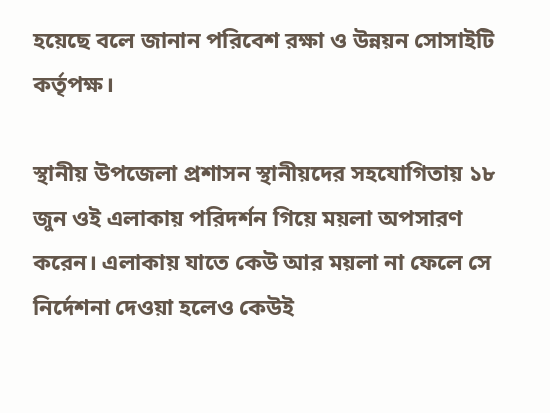হয়েছে বলে জানান পরিবেশ রক্ষা ও উন্নয়ন সোসাইটি কর্তৃপক্ষ।

স্থানীয় উপজেলা প্রশাসন স্থানীয়দের সহযোগিতায় ১৮ জুন ওই এলাকায় পরিদর্শন গিয়ে ময়লা অপসারণ করেন। এলাকায় যাতে কেউ আর ময়লা না ফেলে সে নির্দেশনা দেওয়া হলেও কেউই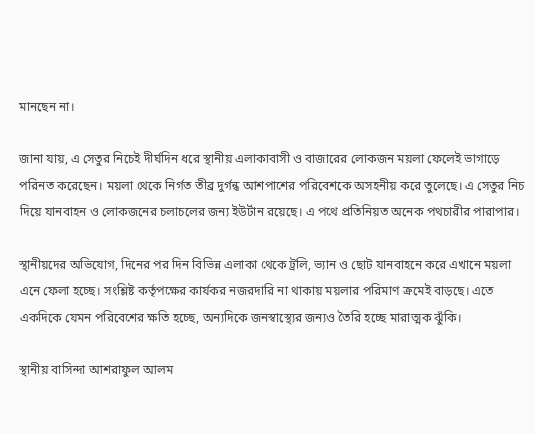মানছেন না।

জানা যায়, এ সেতুর নিচেই দীর্ঘদিন ধরে স্থানীয় এলাকাবাসী ও বাজারের লোকজন ময়লা ফেলেই ভাগাড়ে পরিনত করেছেন। ময়লা থেকে নির্গত তীব্র দুর্গন্ধ আশপাশের পরিবেশকে অসহনীয় করে তুলেছে। এ সেতুর নিচ দিয়ে যানবাহন ও লোকজনের চলাচলের জন্য ইউর্টান রয়েছে। এ পথে প্রতিনিয়ত অনেক পথচারীর পারাপার।

স্থানীয়দের অভিযোগ, দিনের পর দিন বিভিন্ন এলাকা থেকে ট্রলি, ভ্যান ও ছোট যানবাহনে করে এখানে ময়লা এনে ফেলা হচ্ছে। সংশ্লিষ্ট কর্তৃপক্ষের কার্যকর নজরদারি না থাকায় ময়লার পরিমাণ ক্রমেই বাড়ছে। এতে একদিকে যেমন পরিবেশের ক্ষতি হচ্ছে, অন্যদিকে জনস্বাস্থ্যের জন্যও তৈরি হচ্ছে মারাত্মক ঝুঁকি।

স্থানীয় বাসিন্দা আশরাফুল আলম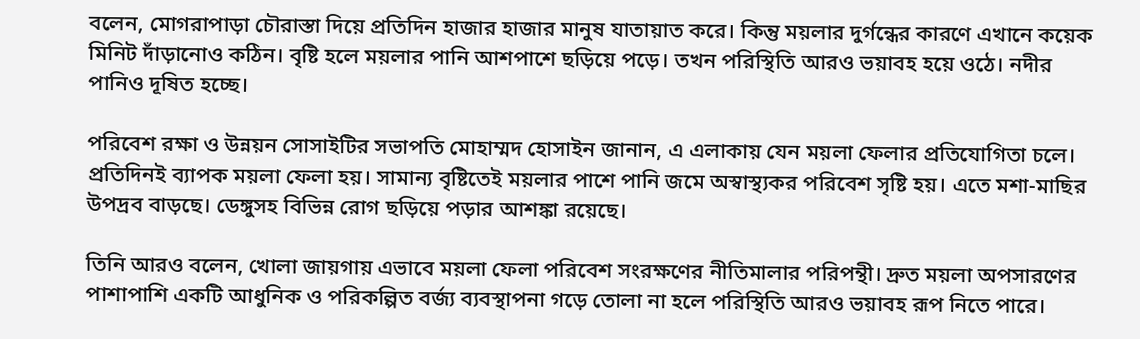বলেন, মোগরাপাড়া চৌরাস্তা দিয়ে প্রতিদিন হাজার হাজার মানুষ যাতায়াত করে। কিন্তু ময়লার দুর্গন্ধের কারণে এখানে কয়েক মিনিট দাঁড়ানোও কঠিন। বৃষ্টি হলে ময়লার পানি আশপাশে ছড়িয়ে পড়ে। তখন পরিস্থিতি আরও ভয়াবহ হয়ে ওঠে। নদীর পানিও দূষিত হচ্ছে।

পরিবেশ রক্ষা ও উন্নয়ন সোসাইটির সভাপতি মোহাম্মদ হোসাইন জানান, এ এলাকায় যেন ময়লা ফেলার প্রতিযোগিতা চলে। প্রতিদিনই ব্যাপক ময়লা ফেলা হয়। সামান্য বৃষ্টিতেই ময়লার পাশে পানি জমে অস্বাস্থ্যকর পরিবেশ সৃষ্টি হয়। এতে মশা-মাছির উপদ্রব বাড়ছে। ডেঙ্গুসহ বিভিন্ন রোগ ছড়িয়ে পড়ার আশঙ্কা রয়েছে।

তিনি আরও বলেন, খোলা জায়গায় এভাবে ময়লা ফেলা পরিবেশ সংরক্ষণের নীতিমালার পরিপন্থী। দ্রুত ময়লা অপসারণের পাশাপাশি একটি আধুনিক ও পরিকল্পিত বর্জ্য ব্যবস্থাপনা গড়ে তোলা না হলে পরিস্থিতি আরও ভয়াবহ রূপ নিতে পারে।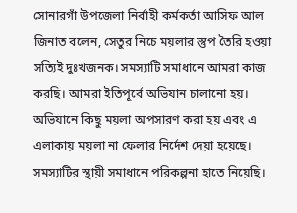সোনারগাঁ উপজেলা নির্বাহী কর্মকর্তা আসিফ আল জিনাত বলেন, সেতুর নিচে ময়লার স্তুপ তৈরি হওয়া সত্যিই দুঃখজনক। সমস্যাটি সমাধানে আমরা কাজ করছি। আমরা ইতিপূর্বে অভিযান চালানো হয়। অভিযানে কিছু ময়লা অপসারণ করা হয় এবং এ এলাকায় ময়লা না ফেলার নির্দেশ দেয়া হয়েছে। সমস্যাটির স্থায়ী সমাধানে পরিকল্পনা হাতে নিয়েছি।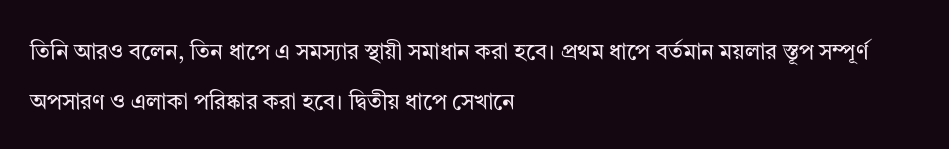তিনি আরও বলেন, তিন ধাপে এ সমস্যার স্থায়ী সমাধান করা হবে। প্রথম ধাপে বর্তমান ময়লার স্তূপ সম্পূর্ণ অপসারণ ও এলাকা পরিষ্কার করা হবে। দ্বিতীয় ধাপে সেখানে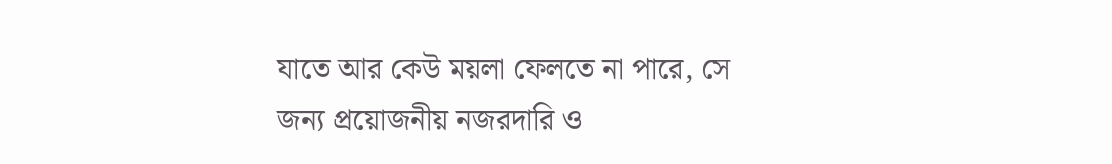যাতে আর কেউ ময়লা ফেলতে না পারে, সে জন্য প্রয়োজনীয় নজরদারি ও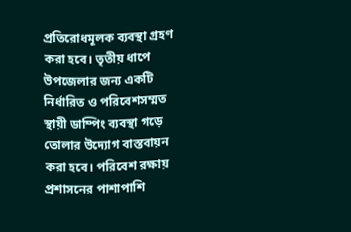প্রতিরোধমূলক ব্যবস্থা গ্রহণ করা হবে। তৃতীয় ধাপে উপজেলার জন্য একটি নির্ধারিত ও পরিবেশসম্মত স্থায়ী ডাম্পিং ব্যবস্থা গড়ে তোলার উদ্যোগ বাস্তবায়ন করা হবে। পরিবেশ রক্ষায় প্রশাসনের পাশাপাশি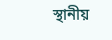স্থানীয়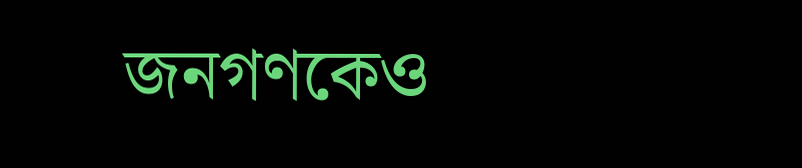জনগণকেও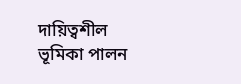দায়িত্বশীল ভূমিকা পালন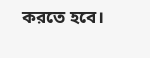করতে হবে।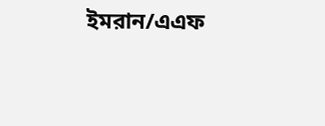ইমরান/এএফ